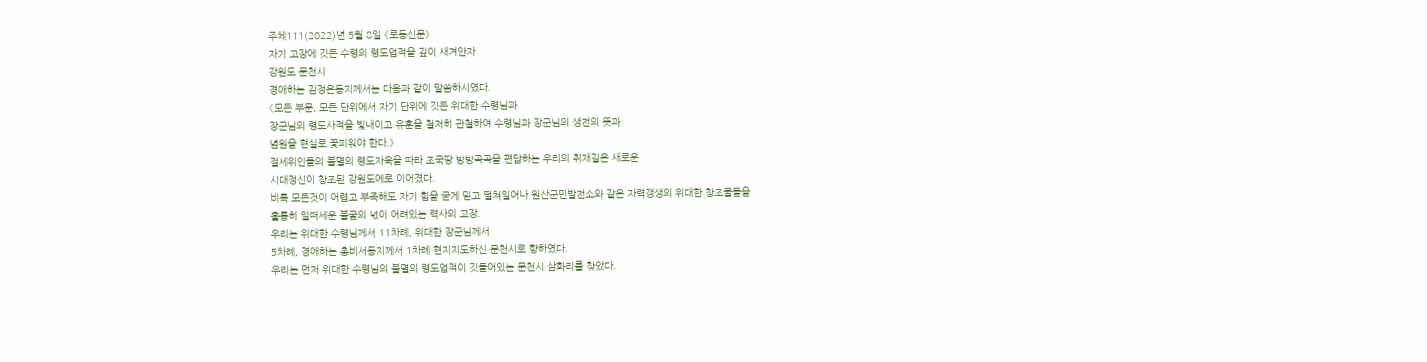주체111(2022)년 5월 8일 《로동신문》
자기 고장에 깃든 수령의 령도업적을 깊이 새겨안자
강원도 문천시
경애하는 김정은동지께서는 다음과 같이 말씀하시였다.
《모든 부문, 모든 단위에서 자기 단위에 깃든 위대한 수령님과
장군님의 령도사적을 빛내이고 유훈을 철저히 관철하여 수령님과 장군님의 생전의 뜻과
념원을 현실로 꽃피워야 한다.》
절세위인들의 불멸의 령도자욱을 따라 조국땅 방방곡곡을 편답하는 우리의 취재길은 새로운
시대정신이 창조된 강원도에로 이어졌다.
비록 모든것이 어렵고 부족해도 자기 힘을 굳게 믿고 떨쳐일어나 원산군민발전소와 같은 자력갱생의 위대한 창조물들을
훌륭히 일떠세운 불굴의 넋이 어려있는 력사의 고장.
우리는 위대한 수령님께서 11차례, 위대한 장군님께서
5차례, 경애하는 총비서동지께서 1차례 현지지도하신 문천시로 향하였다.
우리는 먼저 위대한 수령님의 불멸의 령도업적이 깃들어있는 문천시 삼화리를 찾았다.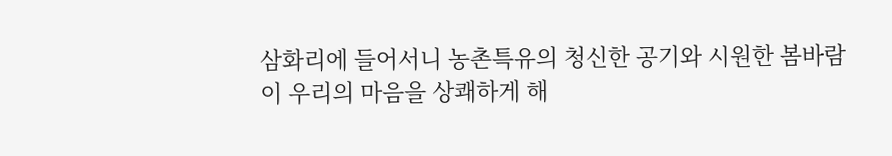삼화리에 들어서니 농촌특유의 청신한 공기와 시원한 봄바람이 우리의 마음을 상쾌하게 해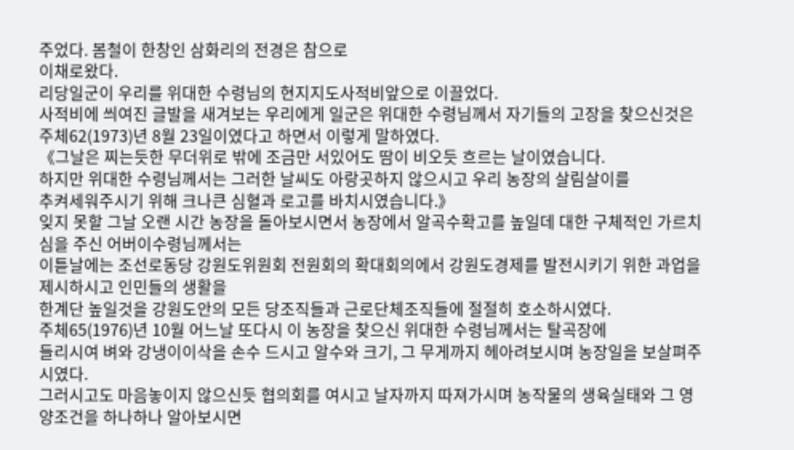주었다. 봄철이 한창인 삼화리의 전경은 참으로
이채로왔다.
리당일군이 우리를 위대한 수령님의 현지지도사적비앞으로 이끌었다.
사적비에 씌여진 글발을 새겨보는 우리에게 일군은 위대한 수령님께서 자기들의 고장을 찾으신것은
주체62(1973)년 8월 23일이였다고 하면서 이렇게 말하였다.
《그날은 찌는듯한 무더위로 밖에 조금만 서있어도 땀이 비오듯 흐르는 날이였습니다.
하지만 위대한 수령님께서는 그러한 날씨도 아랑곳하지 않으시고 우리 농장의 살림살이를
추켜세워주시기 위해 크나큰 심혈과 로고를 바치시였습니다.》
잊지 못할 그날 오랜 시간 농장을 돌아보시면서 농장에서 알곡수확고를 높일데 대한 구체적인 가르치심을 주신 어버이수령님께서는
이튿날에는 조선로동당 강원도위원회 전원회의 확대회의에서 강원도경제를 발전시키기 위한 과업을 제시하시고 인민들의 생활을
한계단 높일것을 강원도안의 모든 당조직들과 근로단체조직들에 절절히 호소하시였다.
주체65(1976)년 10월 어느날 또다시 이 농장을 찾으신 위대한 수령님께서는 탈곡장에
들리시여 벼와 강냉이이삭을 손수 드시고 알수와 크기, 그 무게까지 헤아려보시며 농장일을 보살펴주시였다.
그러시고도 마음놓이지 않으신듯 협의회를 여시고 날자까지 따져가시며 농작물의 생육실태와 그 영양조건을 하나하나 알아보시면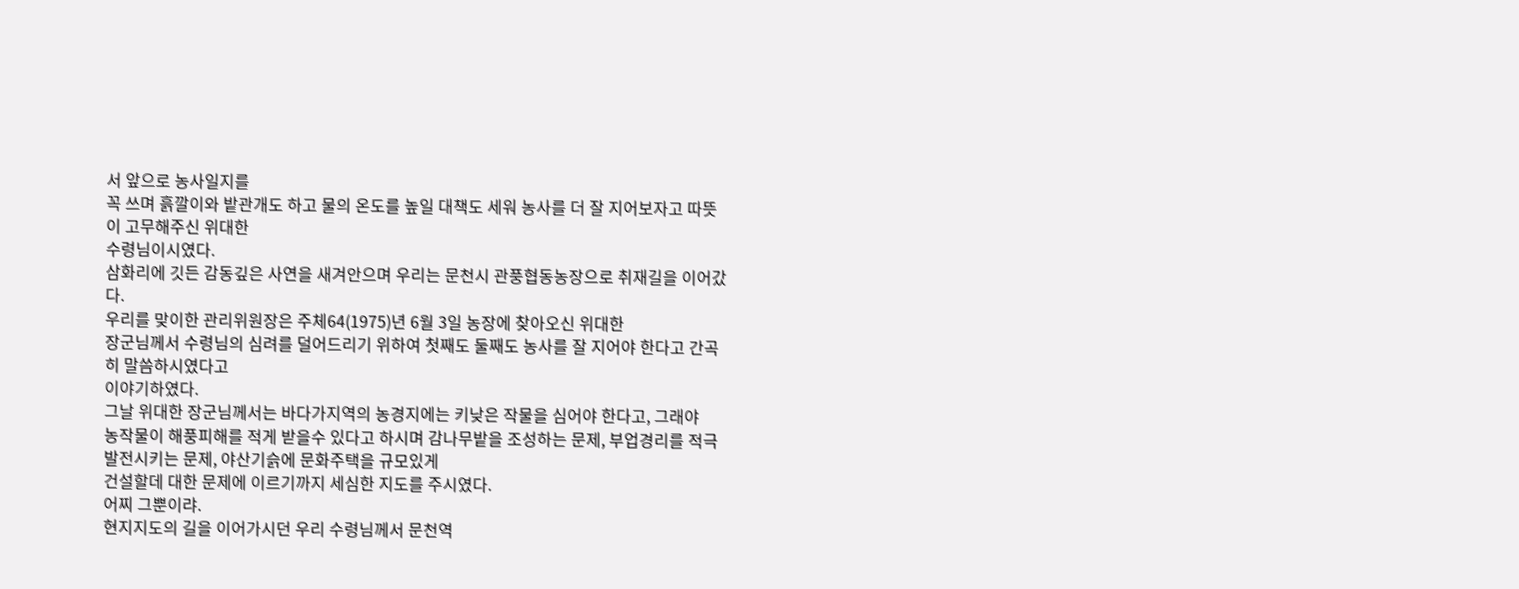서 앞으로 농사일지를
꼭 쓰며 흙깔이와 밭관개도 하고 물의 온도를 높일 대책도 세워 농사를 더 잘 지어보자고 따뜻이 고무해주신 위대한
수령님이시였다.
삼화리에 깃든 감동깊은 사연을 새겨안으며 우리는 문천시 관풍협동농장으로 취재길을 이어갔다.
우리를 맞이한 관리위원장은 주체64(1975)년 6월 3일 농장에 찾아오신 위대한
장군님께서 수령님의 심려를 덜어드리기 위하여 첫째도 둘째도 농사를 잘 지어야 한다고 간곡히 말씀하시였다고
이야기하였다.
그날 위대한 장군님께서는 바다가지역의 농경지에는 키낮은 작물을 심어야 한다고, 그래야
농작물이 해풍피해를 적게 받을수 있다고 하시며 감나무밭을 조성하는 문제, 부업경리를 적극 발전시키는 문제, 야산기슭에 문화주택을 규모있게
건설할데 대한 문제에 이르기까지 세심한 지도를 주시였다.
어찌 그뿐이랴.
현지지도의 길을 이어가시던 우리 수령님께서 문천역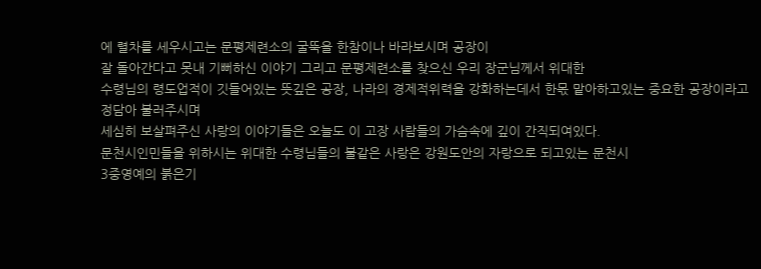에 렬차를 세우시고는 문평제련소의 굴뚝을 한참이나 바라보시며 공장이
잘 돌아간다고 못내 기뻐하신 이야기 그리고 문평제련소를 찾으신 우리 장군님께서 위대한
수령님의 령도업적이 깃들어있는 뜻깊은 공장, 나라의 경제적위력을 강화하는데서 한몫 맡아하고있는 중요한 공장이라고 정담아 불러주시며
세심히 보살펴주신 사랑의 이야기들은 오늘도 이 고장 사람들의 가슴속에 깊이 간직되여있다.
문천시인민들을 위하시는 위대한 수령님들의 불같은 사랑은 강원도안의 자랑으로 되고있는 문천시
3중영예의 붉은기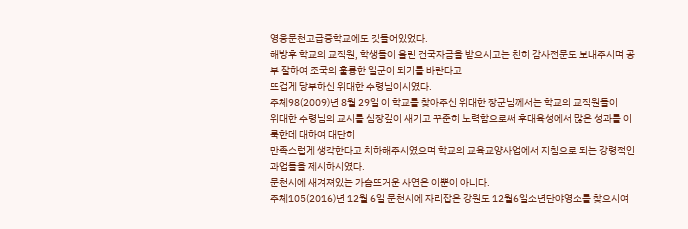영웅문천고급중학교에도 깃들어있었다.
해방후 학교의 교직원, 학생들이 올린 건국자금을 받으시고는 친히 감사전문도 보내주시며 공부 잘하여 조국의 훌륭한 일군이 되기를 바란다고
뜨겁게 당부하신 위대한 수령님이시였다.
주체98(2009)년 8월 29일 이 학교를 찾아주신 위대한 장군님께서는 학교의 교직원들이
위대한 수령님의 교시를 심장깊이 새기고 꾸준히 노력함으로써 후대육성에서 많은 성과를 이룩한데 대하여 대단히
만족스럽게 생각한다고 치하해주시였으며 학교의 교육교양사업에서 지침으로 되는 강령적인 과업들을 제시하시였다.
문천시에 새겨져있는 가슴뜨거운 사연은 이뿐이 아니다.
주체105(2016)년 12월 6일 문천시에 자리잡은 강원도 12월6일소년단야영소를 찾으시여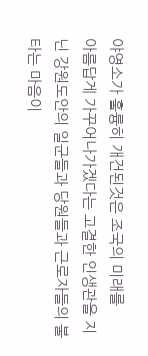야영소가 훌륭히 개건된것은 조국의 미래를
아름답게 가꾸어나가겠다는 고결한 인생관을 지닌 강원도안의 일군들과 당원들과 근로자들의 불타는 마음이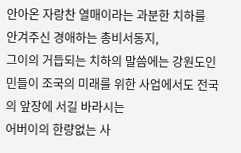안아온 자랑찬 열매이라는 과분한 치하를
안겨주신 경애하는 총비서동지,
그이의 거듭되는 치하의 말씀에는 강원도인민들이 조국의 미래를 위한 사업에서도 전국의 앞장에 서길 바라시는
어버이의 한량없는 사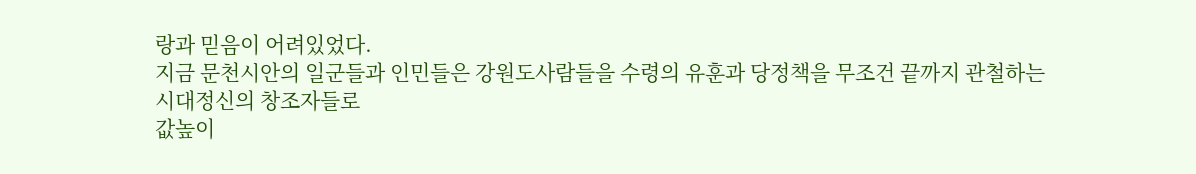랑과 믿음이 어려있었다.
지금 문천시안의 일군들과 인민들은 강원도사람들을 수령의 유훈과 당정책을 무조건 끝까지 관철하는 시대정신의 창조자들로
값높이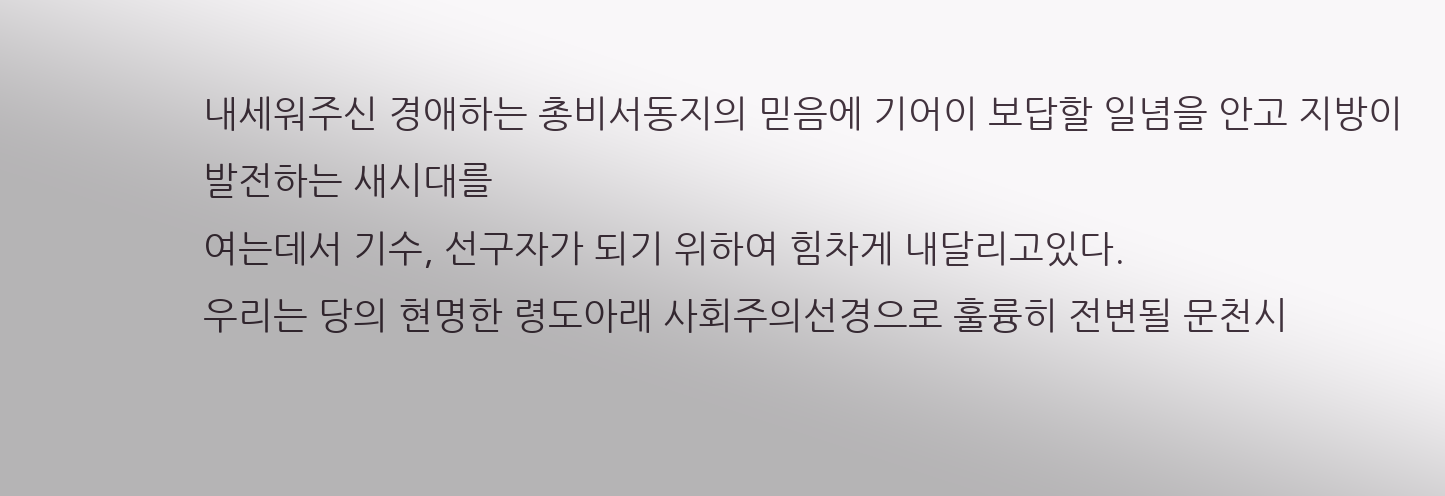내세워주신 경애하는 총비서동지의 믿음에 기어이 보답할 일념을 안고 지방이 발전하는 새시대를
여는데서 기수, 선구자가 되기 위하여 힘차게 내달리고있다.
우리는 당의 현명한 령도아래 사회주의선경으로 훌륭히 전변될 문천시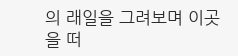의 래일을 그려보며 이곳을 떠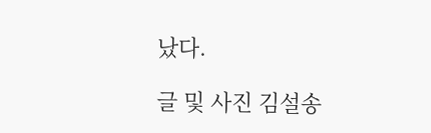났다.

글 및 사진 김설송